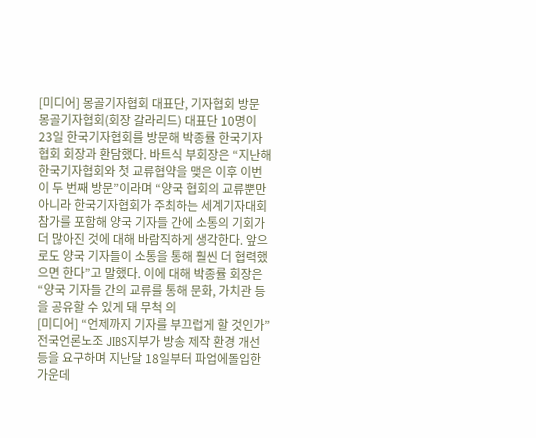[미디어] 몽골기자협회 대표단, 기자협회 방문
몽골기자협회(회장 갈라리드) 대표단 10명이 23일 한국기자협회를 방문해 박종률 한국기자협회 회장과 환담했다. 바트식 부회장은 “지난해 한국기자협회와 첫 교류협약을 맺은 이후 이번이 두 번째 방문”이라며 “양국 협회의 교류뿐만 아니라 한국기자협회가 주최하는 세계기자대회 참가를 포함해 양국 기자들 간에 소통의 기회가 더 많아진 것에 대해 바람직하게 생각한다. 앞으로도 양국 기자들이 소통을 통해 훨씬 더 협력했으면 한다”고 말했다. 이에 대해 박종률 회장은 “양국 기자들 간의 교류를 통해 문화, 가치관 등을 공유할 수 있게 돼 무척 의
[미디어] “언제까지 기자를 부끄럽게 할 것인가”
전국언론노조 JIBS지부가 방송 제작 환경 개선 등을 요구하며 지난달 18일부터 파업에돌입한 가운데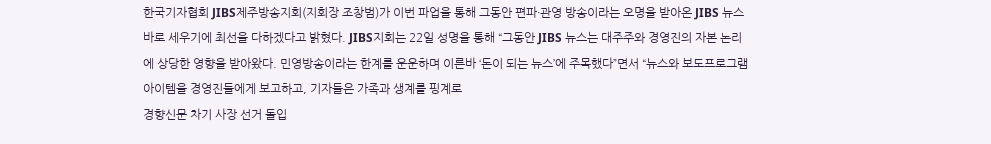한국기자협회 JIBS제주방송지회(지회장 조창범)가 이번 파업을 통해 그동안 편파·관영 방송이라는 오명을 받아온 JIBS 뉴스 바로 세우기에 최선을 다하겠다고 밝혔다. JIBS지회는 22일 성명을 통해 “그동안 JIBS 뉴스는 대주주와 경영진의 자본 논리에 상당한 영향을 받아왔다. 민영방송이라는 한계를 운운하며 이른바 ‘돈이 되는 뉴스’에 주목했다”면서 “뉴스와 보도프로그램 아이템을 경영진들에게 보고하고, 기자들은 가족과 생계를 핑계로
경향신문 차기 사장 선거 돌입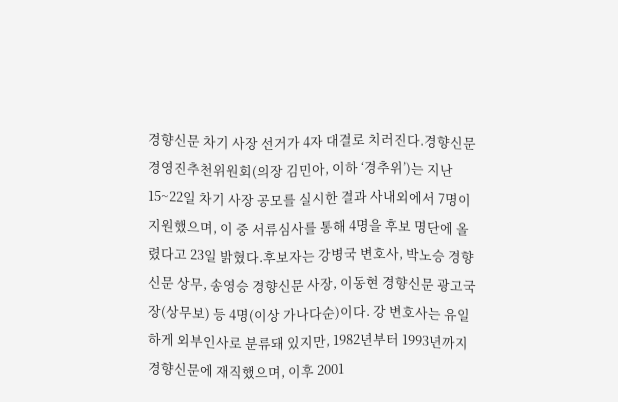경향신문 차기 사장 선거가 4자 대결로 치러진다.경향신문 경영진추천위원회(의장 김민아, 이하 ‘경추위’)는 지난 15~22일 차기 사장 공모를 실시한 결과 사내외에서 7명이 지원했으며, 이 중 서류심사를 통해 4명을 후보 명단에 올렸다고 23일 밝혔다.후보자는 강병국 변호사, 박노승 경향신문 상무, 송영승 경향신문 사장, 이동현 경향신문 광고국장(상무보) 등 4명(이상 가나다순)이다. 강 변호사는 유일하게 외부인사로 분류돼 있지만, 1982년부터 1993년까지 경향신문에 재직했으며, 이후 2001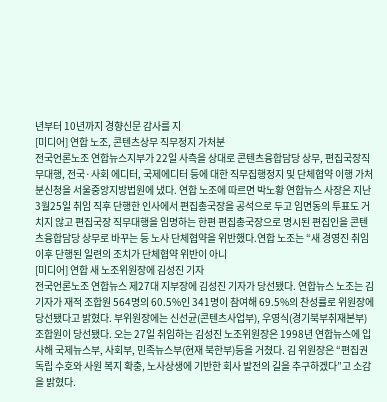년부터 10년까지 경향신문 감사를 지
[미디어] 연합 노조, 콘텐츠상무 직무정지 가처분
전국언론노조 연합뉴스지부가 22일 사측을 상대로 콘텐츠융합담당 상무, 편집국장직무대행, 전국·사회 에디터, 국제에디터 등에 대한 직무집행정지 및 단체협약 이행 가처분신청을 서울중앙지방법원에 냈다. 연합 노조에 따르면 박노황 연합뉴스 사장은 지난 3월25일 취임 직후 단행한 인사에서 편집총국장을 공석으로 두고 임면동의 투표도 거치지 않고 편집국장 직무대행을 임명하는 한편 편집총국장으로 명시된 편집인을 콘텐츠융합담당 상무로 바꾸는 등 노사 단체협약을 위반했다.연합 노조는 “새 경영진 취임 이후 단행된 일련의 조치가 단체협약 위반이 아니
[미디어] 연합 새 노조위원장에 김성진 기자
전국언론노조 연합뉴스 제27대 지부장에 김성진 기자가 당선됐다. 연합뉴스 노조는 김 기자가 재적 조합원 564명의 60.5%인 341명이 참여해 69.5%의 찬성률로 위원장에 당선됐다고 밝혔다. 부위원장에는 신선균(콘텐츠사업부), 우영식(경기북부취재본부) 조합원이 당선됐다. 오는 27일 취임하는 김성진 노조위원장은 1998년 연합뉴스에 입사해 국제뉴스부, 사회부, 민족뉴스부(현재 북한부)등을 거쳤다. 김 위원장은 “편집권 독립 수호와 사원 복지 확충, 노사상생에 기반한 회사 발전의 길을 추구하겠다”고 소감을 밝혔다.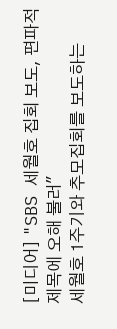[미디어] "SBS 세월호 집회 보도, 편파적 제목에 오해 불러"
세월호 1주기와 추모집회를 보도하는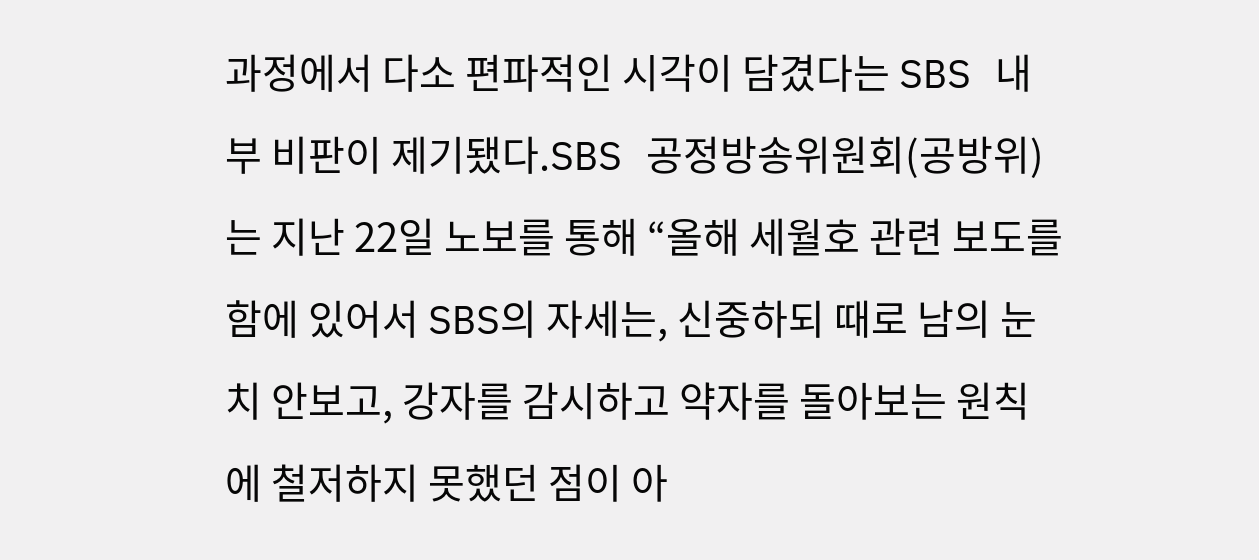과정에서 다소 편파적인 시각이 담겼다는 SBS 내부 비판이 제기됐다.SBS 공정방송위원회(공방위)는 지난 22일 노보를 통해 “올해 세월호 관련 보도를 함에 있어서 SBS의 자세는, 신중하되 때로 남의 눈치 안보고, 강자를 감시하고 약자를 돌아보는 원칙에 철저하지 못했던 점이 아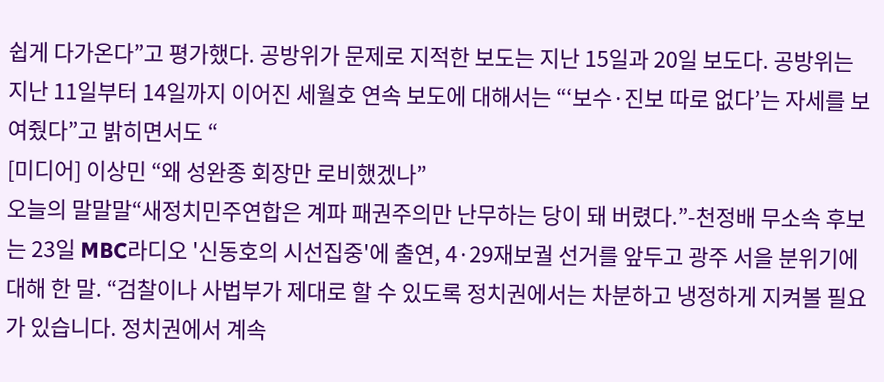쉽게 다가온다”고 평가했다. 공방위가 문제로 지적한 보도는 지난 15일과 20일 보도다. 공방위는 지난 11일부터 14일까지 이어진 세월호 연속 보도에 대해서는 “‘보수·진보 따로 없다’는 자세를 보여줬다”고 밝히면서도 “
[미디어] 이상민 “왜 성완종 회장만 로비했겠나”
오늘의 말말말“새정치민주연합은 계파 패권주의만 난무하는 당이 돼 버렸다.”-천정배 무소속 후보는 23일 MBC라디오 '신동호의 시선집중'에 출연, 4·29재보궐 선거를 앞두고 광주 서을 분위기에 대해 한 말. “검찰이나 사법부가 제대로 할 수 있도록 정치권에서는 차분하고 냉정하게 지켜볼 필요가 있습니다. 정치권에서 계속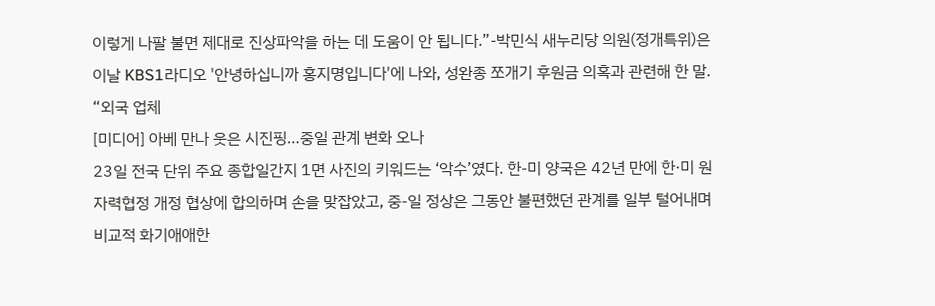이렇게 나팔 불면 제대로 진상파악을 하는 데 도움이 안 됩니다.”-박민식 새누리당 의원(정개특위)은 이날 KBS1라디오 '안녕하십니까 홍지명입니다'에 나와, 성완종 쪼개기 후원금 의혹과 관련해 한 말. “외국 업체
[미디어] 아베 만나 웃은 시진핑…중일 관계 변화 오나
23일 전국 단위 주요 종합일간지 1면 사진의 키워드는 ‘악수’였다. 한-미 양국은 42년 만에 한·미 원자력협정 개정 협상에 합의하며 손을 맞잡았고, 중-일 정상은 그동안 불편했던 관계를 일부 털어내며 비교적 화기애애한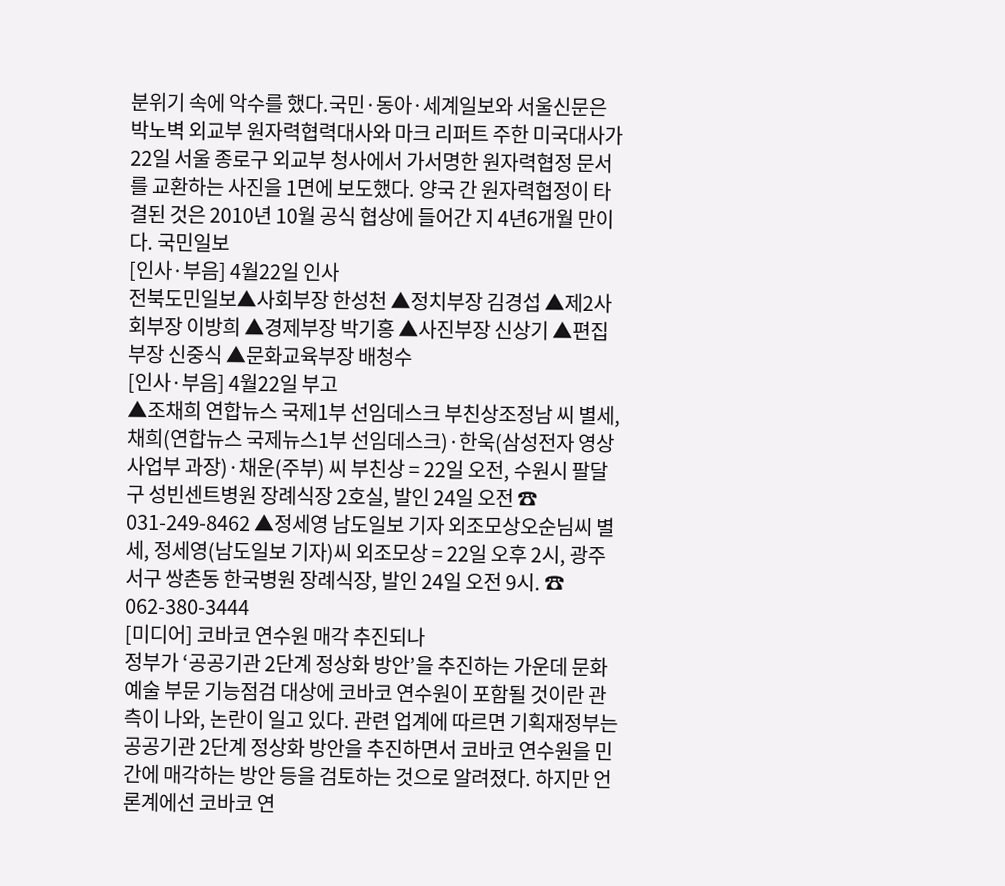분위기 속에 악수를 했다.국민·동아·세계일보와 서울신문은 박노벽 외교부 원자력협력대사와 마크 리퍼트 주한 미국대사가 22일 서울 종로구 외교부 청사에서 가서명한 원자력협정 문서를 교환하는 사진을 1면에 보도했다. 양국 간 원자력협정이 타결된 것은 2010년 10월 공식 협상에 들어간 지 4년6개월 만이다. 국민일보
[인사·부음] 4월22일 인사
전북도민일보▲사회부장 한성천 ▲정치부장 김경섭 ▲제2사회부장 이방희 ▲경제부장 박기홍 ▲사진부장 신상기 ▲편집부장 신중식 ▲문화교육부장 배청수
[인사·부음] 4월22일 부고
▲조채희 연합뉴스 국제1부 선임데스크 부친상조정남 씨 별세, 채희(연합뉴스 국제뉴스1부 선임데스크)·한욱(삼성전자 영상사업부 과장)·채운(주부) 씨 부친상 = 22일 오전, 수원시 팔달구 성빈센트병원 장례식장 2호실, 발인 24일 오전 ☎ 031-249-8462 ▲정세영 남도일보 기자 외조모상오순님씨 별세, 정세영(남도일보 기자)씨 외조모상 = 22일 오후 2시, 광주 서구 쌍촌동 한국병원 장례식장, 발인 24일 오전 9시. ☎ 062-380-3444
[미디어] 코바코 연수원 매각 추진되나
정부가 ‘공공기관 2단계 정상화 방안’을 추진하는 가운데 문화예술 부문 기능점검 대상에 코바코 연수원이 포함될 것이란 관측이 나와, 논란이 일고 있다. 관련 업계에 따르면 기획재정부는 공공기관 2단계 정상화 방안을 추진하면서 코바코 연수원을 민간에 매각하는 방안 등을 검토하는 것으로 알려졌다. 하지만 언론계에선 코바코 연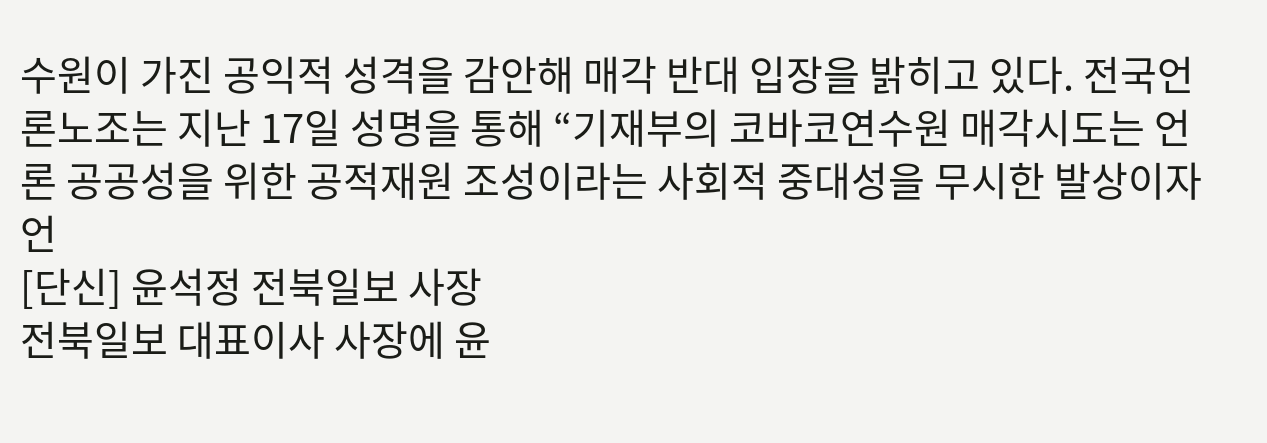수원이 가진 공익적 성격을 감안해 매각 반대 입장을 밝히고 있다. 전국언론노조는 지난 17일 성명을 통해 “기재부의 코바코연수원 매각시도는 언론 공공성을 위한 공적재원 조성이라는 사회적 중대성을 무시한 발상이자 언
[단신] 윤석정 전북일보 사장
전북일보 대표이사 사장에 윤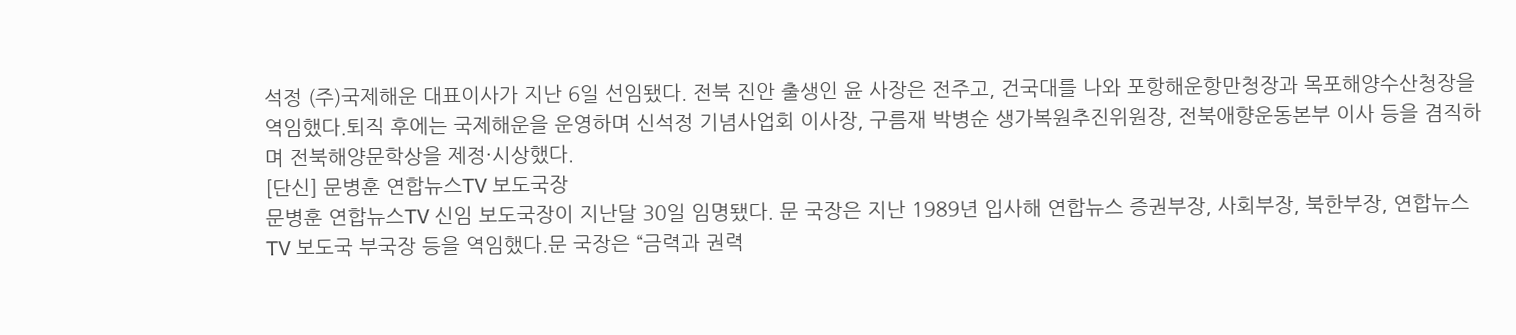석정 (주)국제해운 대표이사가 지난 6일 선임됐다. 전북 진안 출생인 윤 사장은 전주고, 건국대를 나와 포항해운항만청장과 목포해양수산청장을 역임했다.퇴직 후에는 국제해운을 운영하며 신석정 기념사업회 이사장, 구름재 박병순 생가복원추진위원장, 전북애향운동본부 이사 등을 겸직하며 전북해양문학상을 제정·시상했다.
[단신] 문병훈 연합뉴스TV 보도국장
문병훈 연합뉴스TV 신임 보도국장이 지난달 30일 임명됐다. 문 국장은 지난 1989년 입사해 연합뉴스 증권부장, 사회부장, 북한부장, 연합뉴스TV 보도국 부국장 등을 역임했다.문 국장은 “금력과 권력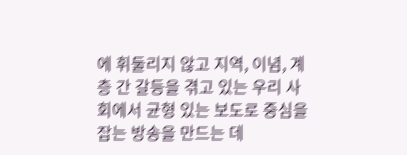에 휘둘리지 않고 지역, 이념, 계층 간 갈등을 겪고 있는 우리 사회에서 균형 있는 보도로 중심을 잡는 방송을 만드는 데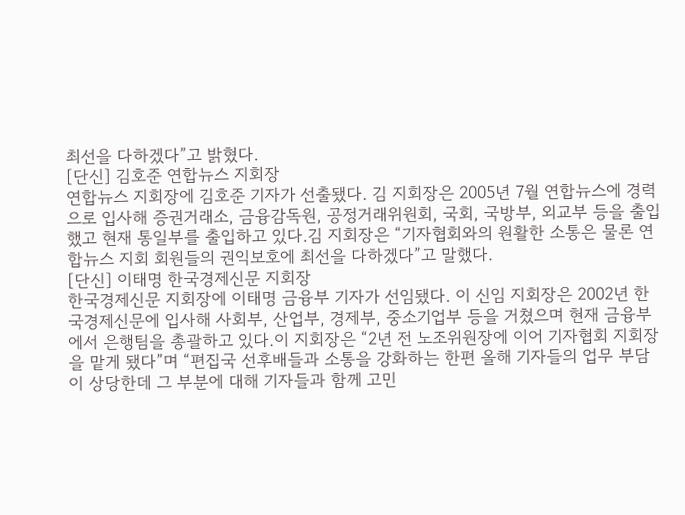최선을 다하겠다”고 밝혔다.
[단신] 김호준 연합뉴스 지회장
연합뉴스 지회장에 김호준 기자가 선출됐다. 김 지회장은 2005년 7월 연합뉴스에 경력으로 입사해 증권거래소, 금융감독원, 공정거래위원회, 국회, 국방부, 외교부 등을 출입했고 현재 통일부를 출입하고 있다.김 지회장은 “기자협회와의 원활한 소통은 물론 연합뉴스 지회 회원들의 권익보호에 최선을 다하겠다”고 말했다.
[단신] 이태명 한국경제신문 지회장
한국경제신문 지회장에 이태명 금융부 기자가 선임됐다. 이 신임 지회장은 2002년 한국경제신문에 입사해 사회부, 산업부, 경제부, 중소기업부 등을 거쳤으며 현재 금융부에서 은행팀을 총괄하고 있다.이 지회장은 “2년 전 노조위원장에 이어 기자협회 지회장을 맡게 됐다”며 “편집국 선후배들과 소통을 강화하는 한편 올해 기자들의 업무 부담이 상당한데 그 부분에 대해 기자들과 함께 고민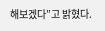해보겠다”고 밝혔다.